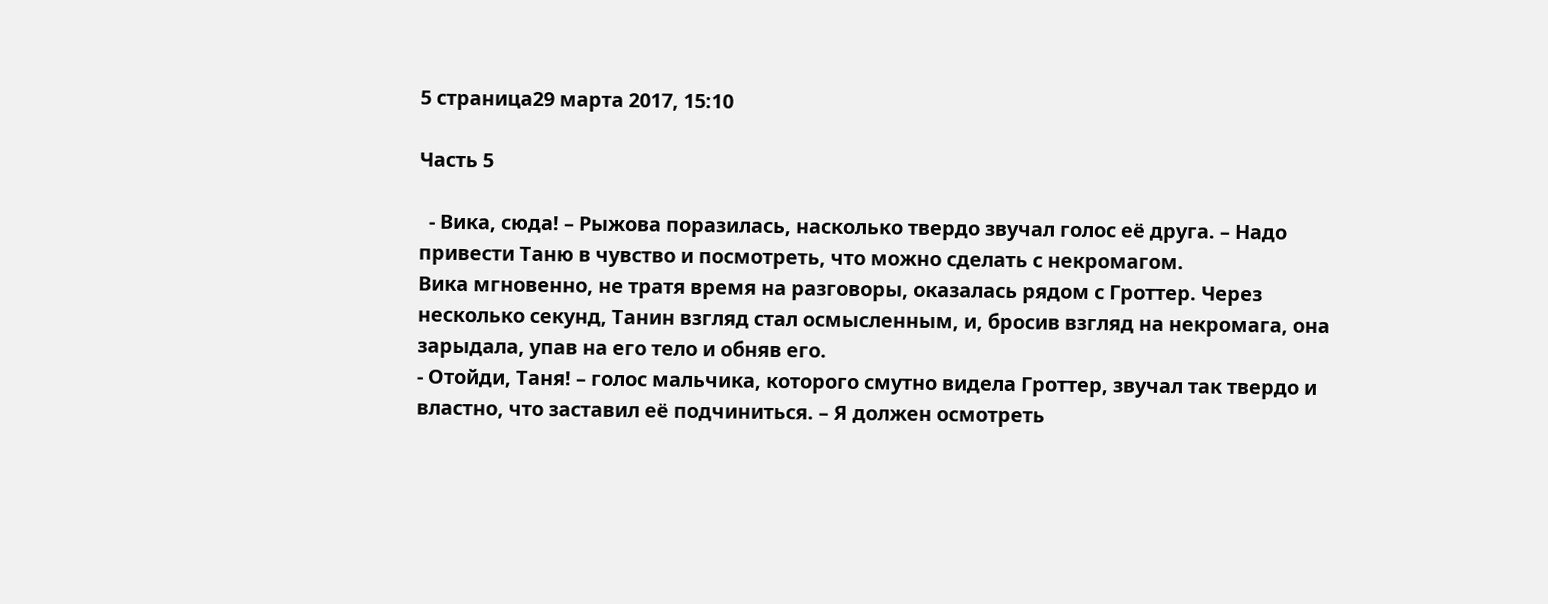5 страница29 марта 2017, 15:10

Часть 5

  - Вика, сюда! – Рыжова поразилась, насколько твердо звучал голос её друга. – Надо привести Таню в чувство и посмотреть, что можно сделать с некромагом.
Вика мгновенно, не тратя время на разговоры, оказалась рядом с Гроттер. Через несколько секунд, Танин взгляд стал осмысленным, и, бросив взгляд на некромага, она зарыдала, упав на его тело и обняв его.
- Отойди, Таня! – голос мальчика, которого смутно видела Гроттер, звучал так твердо и властно, что заставил её подчиниться. – Я должен осмотреть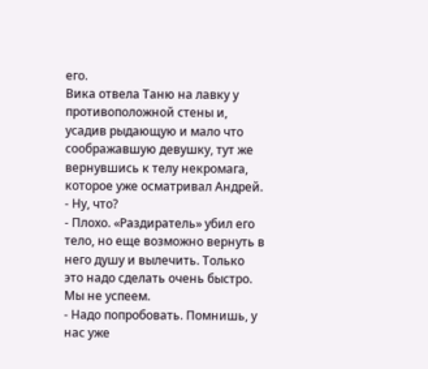его.
Вика отвела Таню на лавку у противоположной стены и, усадив рыдающую и мало что соображавшую девушку, тут же вернувшись к телу некромага, которое уже осматривал Андрей.
- Ну, что?
- Плохо. «Раздиратель» убил его тело, но еще возможно вернуть в него душу и вылечить. Только это надо сделать очень быстро. Мы не успеем.
- Надо попробовать. Помнишь, у нас уже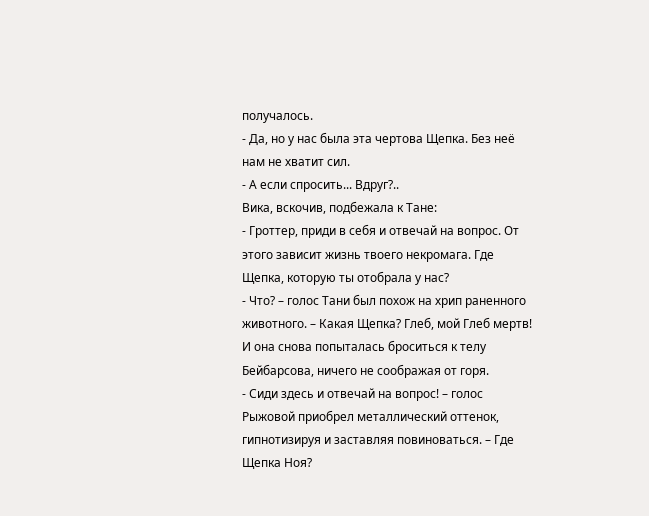получалось.
- Да, но у нас была эта чертова Щепка. Без неё нам не хватит сил.
- А если спросить... Вдруг?..
Вика, вскочив, подбежала к Тане:
- Гроттер, приди в себя и отвечай на вопрос. От этого зависит жизнь твоего некромага. Где Щепка, которую ты отобрала у нас?
- Что? – голос Тани был похож на хрип раненного животного. – Какая Щепка? Глеб, мой Глеб мертв!
И она снова попыталась броситься к телу Бейбарсова, ничего не соображая от горя.
- Сиди здесь и отвечай на вопрос! – голос Рыжовой приобрел металлический оттенок, гипнотизируя и заставляя повиноваться. – Где Щепка Ноя?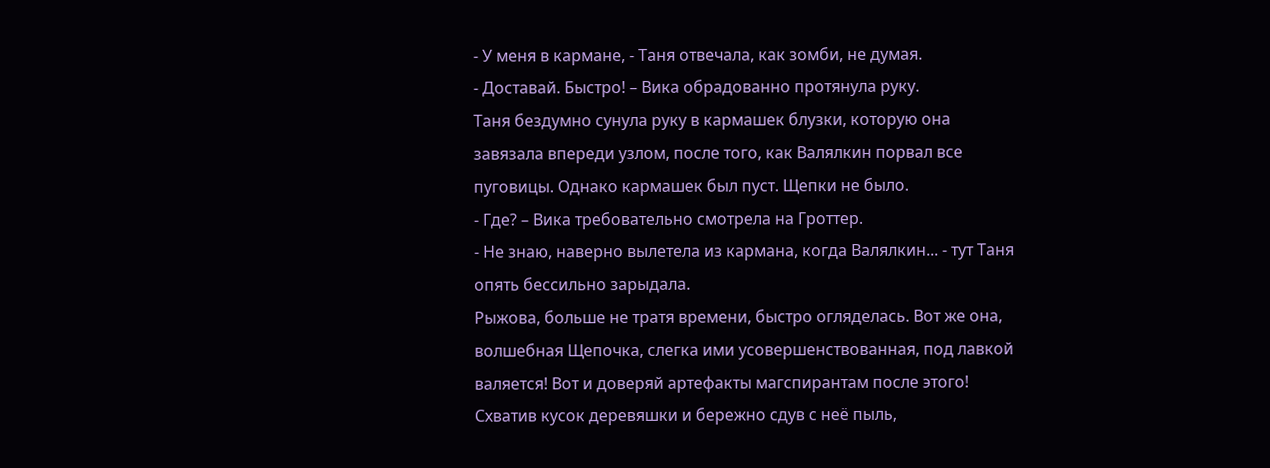- У меня в кармане, - Таня отвечала, как зомби, не думая.
- Доставай. Быстро! – Вика обрадованно протянула руку.
Таня бездумно сунула руку в кармашек блузки, которую она завязала впереди узлом, после того, как Валялкин порвал все пуговицы. Однако кармашек был пуст. Щепки не было.
- Где? – Вика требовательно смотрела на Гроттер.
- Не знаю, наверно вылетела из кармана, когда Валялкин... - тут Таня опять бессильно зарыдала.
Рыжова, больше не тратя времени, быстро огляделась. Вот же она, волшебная Щепочка, слегка ими усовершенствованная, под лавкой валяется! Вот и доверяй артефакты магспирантам после этого!
Схватив кусок деревяшки и бережно сдув с неё пыль,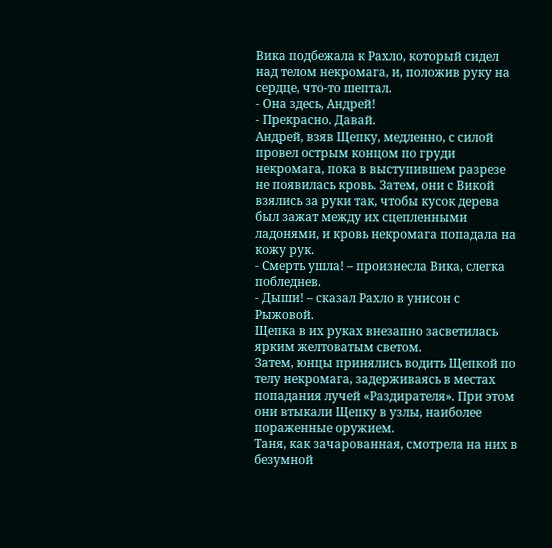Вика подбежала к Рахло, который сидел над телом некромага, и, положив руку на сердце, что-то шептал.
- Она здесь, Андрей!
- Прекрасно. Давай.
Андрей, взяв Щепку, медленно, с силой провел острым концом по груди некромага, пока в выступившем разрезе не появилась кровь. Затем, они с Викой взялись за руки так, чтобы кусок дерева был зажат между их сцепленными ладонями, и кровь некромага попадала на кожу рук.
- Смерть ушла! – произнесла Вика, слегка побледнев.
- Дыши! – сказал Рахло в унисон с Рыжовой.
Щепка в их руках внезапно засветилась ярким желтоватым светом.
Затем, юнцы принялись водить Щепкой по телу некромага, задерживаясь в местах попадания лучей «Раздирателя». При этом они втыкали Щепку в узлы, наиболее пораженные оружием.
Таня, как зачарованная, смотрела на них в безумной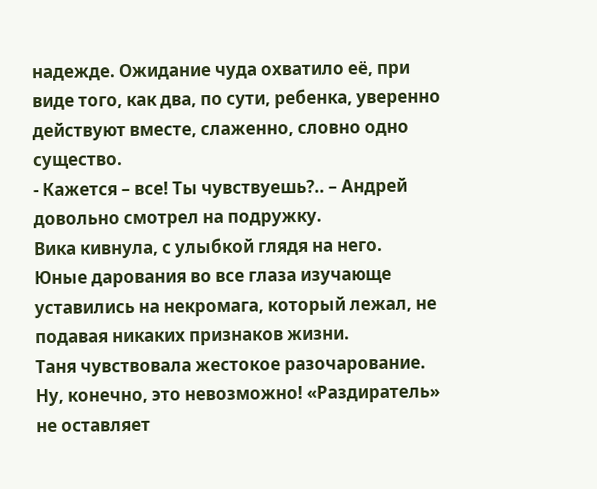надежде. Ожидание чуда охватило её, при виде того, как два, по сути, ребенка, уверенно действуют вместе, слаженно, словно одно существо.
- Кажется – все! Ты чувствуешь?.. – Андрей довольно смотрел на подружку.
Вика кивнула, с улыбкой глядя на него.
Юные дарования во все глаза изучающе уставились на некромага, который лежал, не подавая никаких признаков жизни.
Таня чувствовала жестокое разочарование. Ну, конечно, это невозможно! «Раздиратель» не оставляет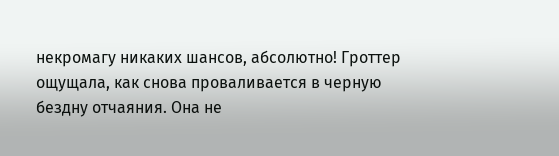некромагу никаких шансов, абсолютно! Гроттер ощущала, как снова проваливается в черную бездну отчаяния. Она не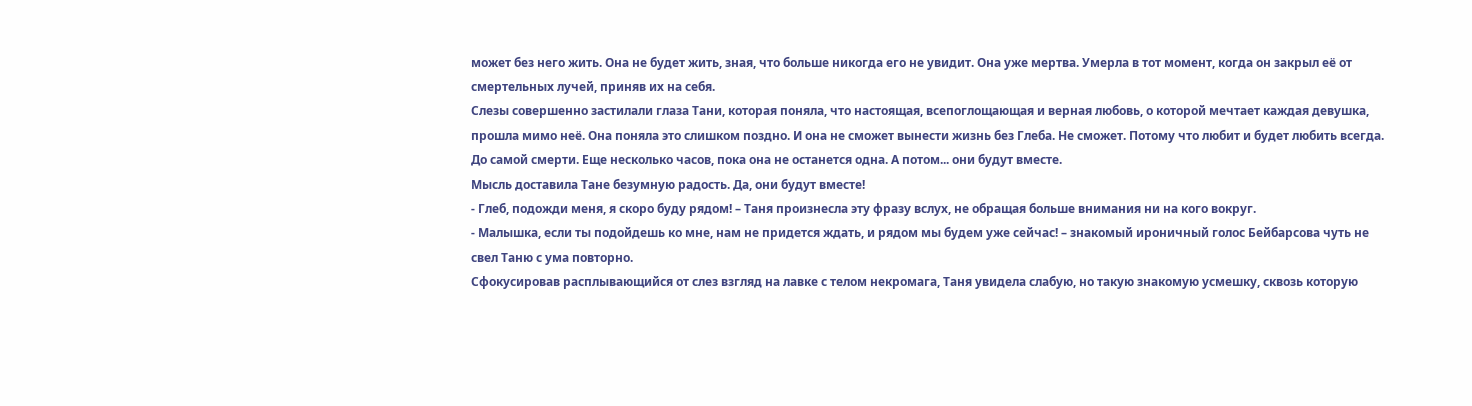может без него жить. Она не будет жить, зная, что больше никогда его не увидит. Она уже мертва. Умерла в тот момент, когда он закрыл её от смертельных лучей, приняв их на себя.
Слезы совершенно застилали глаза Тани, которая поняла, что настоящая, всепоглощающая и верная любовь, о которой мечтает каждая девушка, прошла мимо неё. Она поняла это слишком поздно. И она не сможет вынести жизнь без Глеба. Не сможет. Потому что любит и будет любить всегда. До самой смерти. Еще несколько часов, пока она не останется одна. А потом... они будут вместе.
Мысль доставила Тане безумную радость. Да, они будут вместе!
- Глеб, подожди меня, я скоро буду рядом! – Таня произнесла эту фразу вслух, не обращая больше внимания ни на кого вокруг.
- Малышка, если ты подойдешь ко мне, нам не придется ждать, и рядом мы будем уже сейчас! – знакомый ироничный голос Бейбарсова чуть не свел Таню с ума повторно.
Сфокусировав расплывающийся от слез взгляд на лавке с телом некромага, Таня увидела слабую, но такую знакомую усмешку, сквозь которую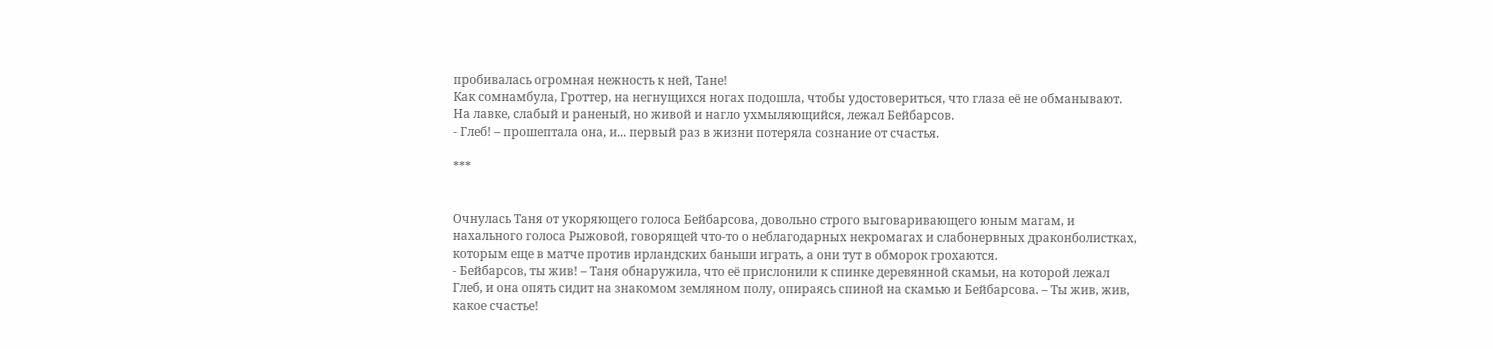пробивалась огромная нежность к ней, Тане!
Как сомнамбула, Гроттер, на негнущихся ногах подошла, чтобы удостовериться, что глаза её не обманывают.
На лавке, слабый и раненый, но живой и нагло ухмыляющийся, лежал Бейбарсов.
- Глеб! – прошептала она, и... первый раз в жизни потеряла сознание от счастья.

***


Очнулась Таня от укоряющего голоса Бейбарсова, довольно строго выговаривающего юным магам, и нахального голоса Рыжовой, говорящей что-то о неблагодарных некромагах и слабонервных драконболистках, которым еще в матче против ирландских баньши играть, а они тут в обморок грохаются.
- Бейбарсов, ты жив! – Таня обнаружила, что её прислонили к спинке деревянной скамьи, на которой лежал Глеб, и она опять сидит на знакомом земляном полу, опираясь спиной на скамью и Бейбарсова. – Ты жив, жив, какое счастье!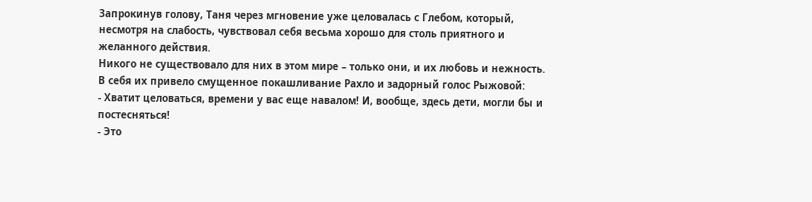Запрокинув голову, Таня через мгновение уже целовалась с Глебом, который, несмотря на слабость, чувствовал себя весьма хорошо для столь приятного и желанного действия.
Никого не существовало для них в этом мире – только они, и их любовь и нежность.
В себя их привело смущенное покашливание Рахло и задорный голос Рыжовой:
- Хватит целоваться, времени у вас еще навалом! И, вообще, здесь дети, могли бы и постесняться!
- Это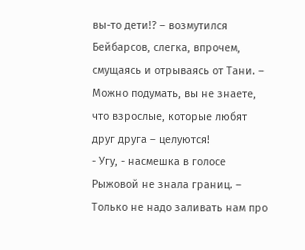вы-то дети!? – возмутился Бейбарсов, слегка, впрочем, смущаясь и отрываясь от Тани. – Можно подумать, вы не знаете, что взрослые, которые любят друг друга – целуются!
- Угу, - насмешка в голосе Рыжовой не знала границ. – Только не надо заливать нам про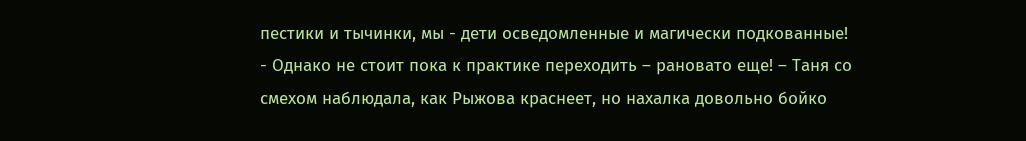пестики и тычинки, мы - дети осведомленные и магически подкованные!
- Однако не стоит пока к практике переходить – рановато еще! – Таня со смехом наблюдала, как Рыжова краснеет, но нахалка довольно бойко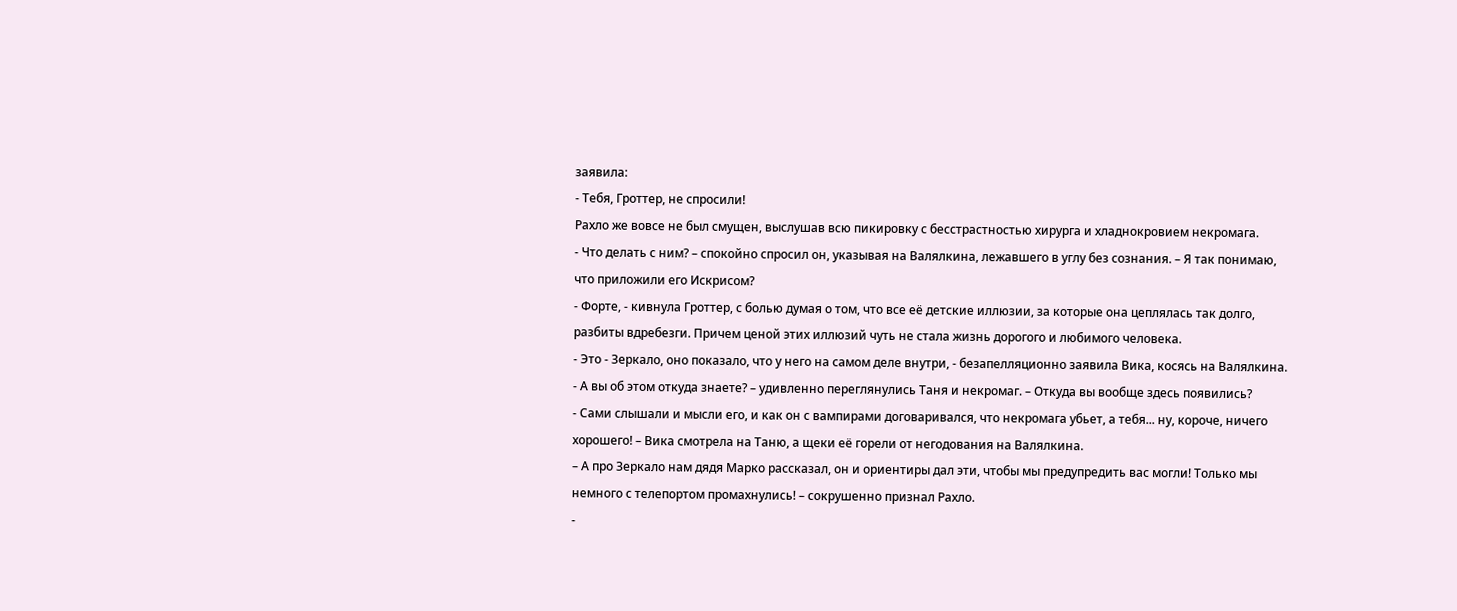заявила:
- Тебя, Гроттер, не спросили!
Рахло же вовсе не был смущен, выслушав всю пикировку с бесстрастностью хирурга и хладнокровием некромага.
- Что делать с ним? – спокойно спросил он, указывая на Валялкина, лежавшего в углу без сознания. – Я так понимаю, что приложили его Искрисом?
- Форте, - кивнула Гроттер, с болью думая о том, что все её детские иллюзии, за которые она цеплялась так долго, разбиты вдребезги. Причем ценой этих иллюзий чуть не стала жизнь дорогого и любимого человека.
- Это - Зеркало, оно показало, что у него на самом деле внутри, - безапелляционно заявила Вика, косясь на Валялкина.
- А вы об этом откуда знаете? – удивленно переглянулись Таня и некромаг. – Откуда вы вообще здесь появились?
- Сами слышали и мысли его, и как он с вампирами договаривался, что некромага убьет, а тебя... ну, короче, ничего хорошего! – Вика смотрела на Таню, а щеки её горели от негодования на Валялкина.
– А про Зеркало нам дядя Марко рассказал, он и ориентиры дал эти, чтобы мы предупредить вас могли! Только мы немного с телепортом промахнулись! – сокрушенно признал Рахло.
-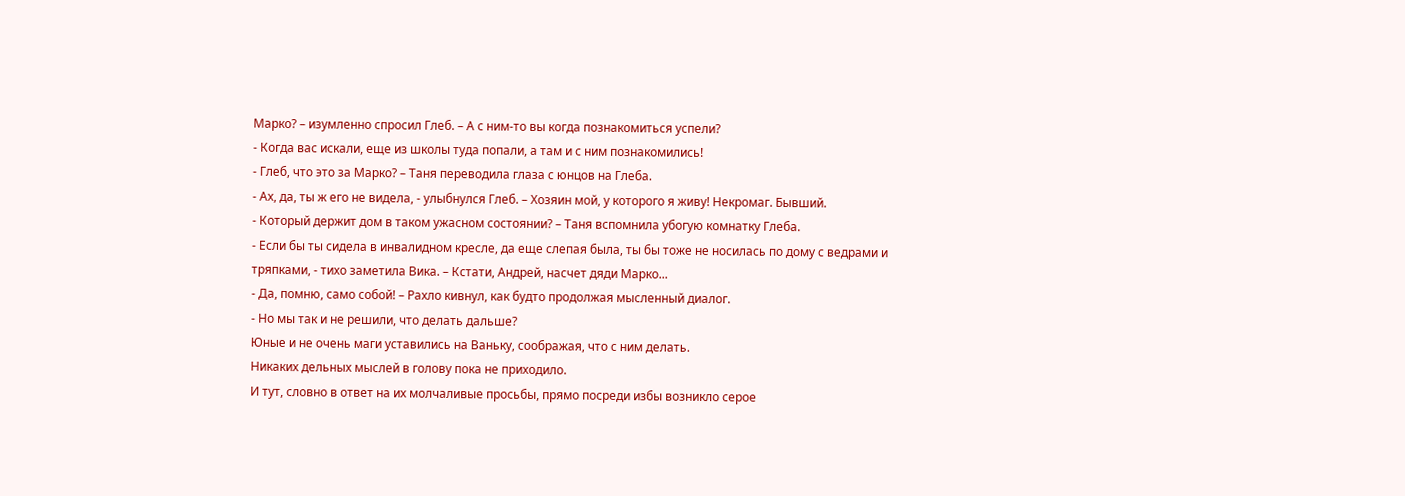Марко? – изумленно спросил Глеб. – А с ним-то вы когда познакомиться успели?
- Когда вас искали, еще из школы туда попали, а там и с ним познакомились!
- Глеб, что это за Марко? – Таня переводила глаза с юнцов на Глеба.
- Ах, да, ты ж его не видела, - улыбнулся Глеб. – Хозяин мой, у которого я живу! Некромаг. Бывший.
- Который держит дом в таком ужасном состоянии? – Таня вспомнила убогую комнатку Глеба.
- Если бы ты сидела в инвалидном кресле, да еще слепая была, ты бы тоже не носилась по дому с ведрами и тряпками, - тихо заметила Вика. – Кстати, Андрей, насчет дяди Марко...
- Да, помню, само собой! – Рахло кивнул, как будто продолжая мысленный диалог.
- Но мы так и не решили, что делать дальше?
Юные и не очень маги уставились на Ваньку, соображая, что с ним делать.
Никаких дельных мыслей в голову пока не приходило.
И тут, словно в ответ на их молчаливые просьбы, прямо посреди избы возникло серое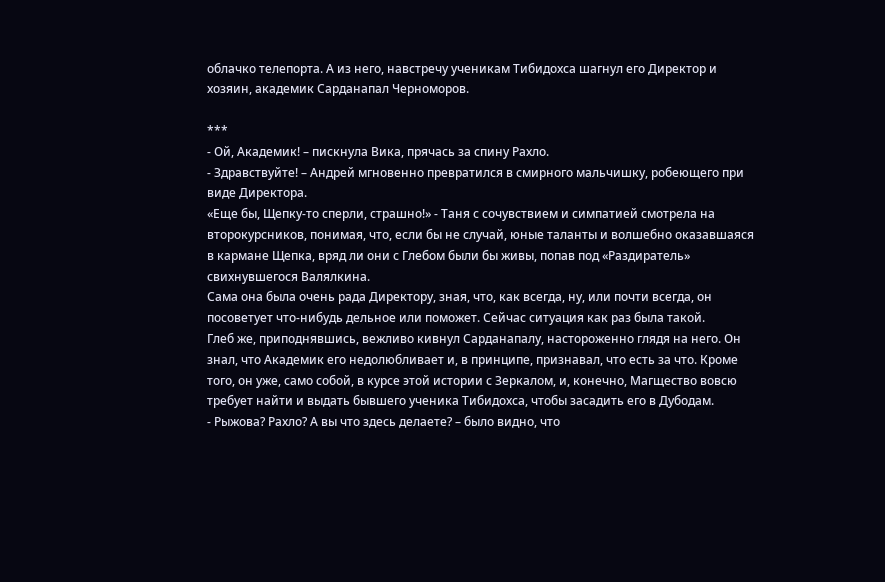облачко телепорта. А из него, навстречу ученикам Тибидохса шагнул его Директор и хозяин, академик Сарданапал Черноморов.

***
- Ой, Академик! – пискнула Вика, прячась за спину Рахло.
- Здравствуйте! – Андрей мгновенно превратился в смирного мальчишку, робеющего при виде Директора.
«Еще бы, Щепку-то сперли, страшно!» - Таня с сочувствием и симпатией смотрела на второкурсников, понимая, что, если бы не случай, юные таланты и волшебно оказавшаяся в кармане Щепка, вряд ли они с Глебом были бы живы, попав под «Раздиратель» свихнувшегося Валялкина.
Сама она была очень рада Директору, зная, что, как всегда, ну, или почти всегда, он посоветует что-нибудь дельное или поможет. Сейчас ситуация как раз была такой.
Глеб же, приподнявшись, вежливо кивнул Сарданапалу, настороженно глядя на него. Он знал, что Академик его недолюбливает и, в принципе, признавал, что есть за что. Кроме того, он уже, само собой, в курсе этой истории с Зеркалом, и, конечно, Магщество вовсю требует найти и выдать бывшего ученика Тибидохса, чтобы засадить его в Дубодам.
- Рыжова? Рахло? А вы что здесь делаете? – было видно, что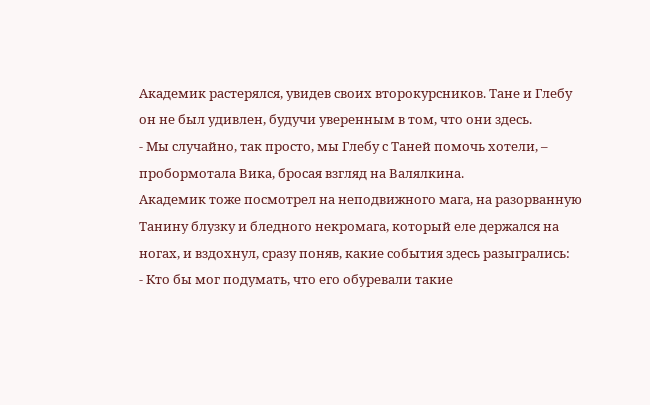Академик растерялся, увидев своих второкурсников. Тане и Глебу он не был удивлен, будучи уверенным в том, что они здесь.
- Мы случайно, так просто, мы Глебу с Таней помочь хотели, – пробормотала Вика, бросая взгляд на Валялкина.
Академик тоже посмотрел на неподвижного мага, на разорванную Танину блузку и бледного некромага, который еле держался на ногах, и вздохнул, сразу поняв, какие события здесь разыгрались:
- Кто бы мог подумать, что его обуревали такие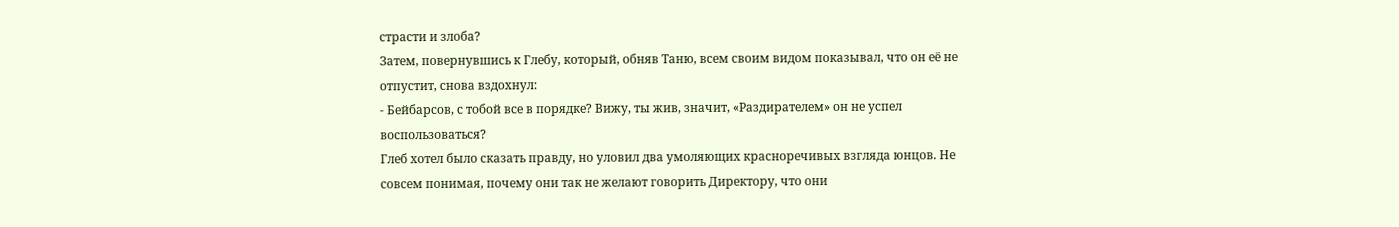страсти и злоба?
Затем, повернувшись к Глебу, который, обняв Таню, всем своим видом показывал, что он её не отпустит, снова вздохнул:
- Бейбарсов, с тобой все в порядке? Вижу, ты жив, значит, «Раздирателем» он не успел воспользоваться?
Глеб хотел было сказать правду, но уловил два умоляющих красноречивых взгляда юнцов. Не совсем понимая, почему они так не желают говорить Директору, что они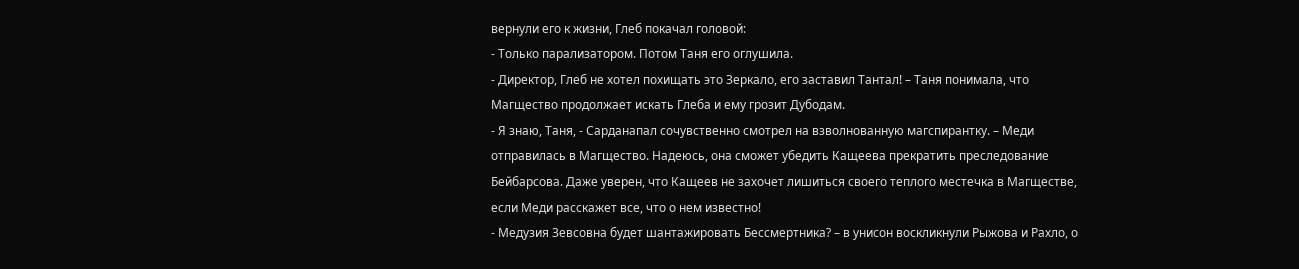вернули его к жизни, Глеб покачал головой:
- Только парализатором. Потом Таня его оглушила.
- Директор, Глеб не хотел похищать это Зеркало, его заставил Тантал! – Таня понимала, что Магщество продолжает искать Глеба и ему грозит Дубодам.
- Я знаю, Таня, - Сарданапал сочувственно смотрел на взволнованную магспирантку. – Меди отправилась в Магщество. Надеюсь, она сможет убедить Кащеева прекратить преследование Бейбарсова. Даже уверен, что Кащеев не захочет лишиться своего теплого местечка в Магществе, если Меди расскажет все, что о нем известно!
- Медузия Зевсовна будет шантажировать Бессмертника? – в унисон воскликнули Рыжова и Рахло, о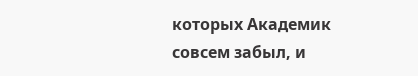которых Академик совсем забыл, и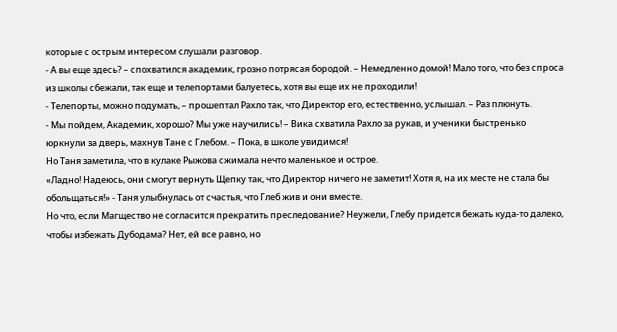которые с острым интересом слушали разговор.
- А вы еще здесь? – спохватился академик, грозно потрясая бородой. – Немедленно домой! Мало того, что без спроса из школы сбежали, так еще и телепортами балуетесь, хотя вы еще их не проходили!
- Телепорты, можно подумать, – прошептал Рахло так, что Директор его, естественно, услышал. – Раз плюнуть.
- Мы пойдем, Академик, хорошо? Мы уже научились! – Вика схватила Рахло за рукав, и ученики быстренько юркнули за дверь, махнув Тане с Глебом. – Пока, в школе увидимся!
Но Таня заметила, что в кулаке Рыжова сжимала нечто маленькое и острое.
«Ладно! Надеюсь, они смогут вернуть Щепку так, что Директор ничего не заметит! Хотя я, на их месте не стала бы обольщаться!» - Таня улыбнулась от счастья, что Глеб жив и они вместе.
Но что, если Магщество не согласится прекратить преследование? Неужели, Глебу придется бежать куда-то далеко, чтобы избежать Дубодама? Нет, ей все равно, но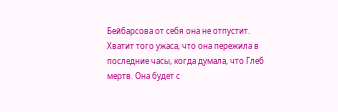Бейбарсова от себя она не отпустит. Хватит того ужаса, что она пережила в последние часы, когда думала, что Глеб мертв. Она будет с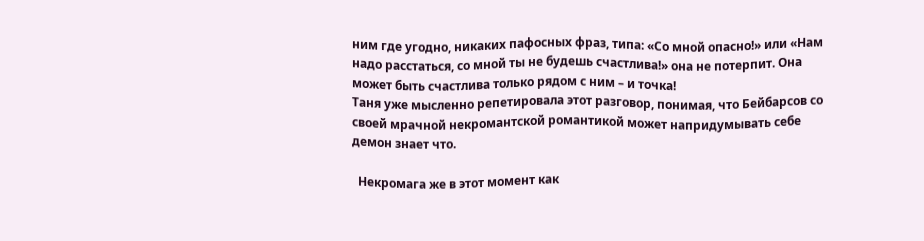ним где угодно, никаких пафосных фраз, типа: «Со мной опасно!» или «Нам надо расстаться, со мной ты не будешь счастлива!» она не потерпит. Она может быть счастлива только рядом с ним – и точка!
Таня уже мысленно репетировала этот разговор, понимая, что Бейбарсов со своей мрачной некромантской романтикой может напридумывать себе демон знает что.

  Некромага же в этот момент как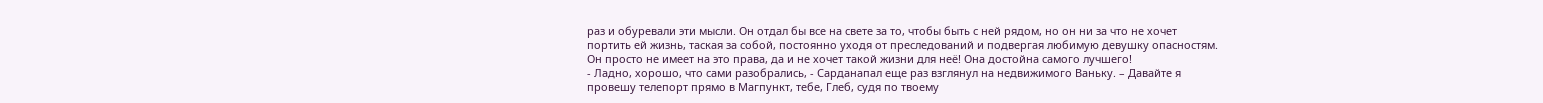раз и обуревали эти мысли. Он отдал бы все на свете за то, чтобы быть с ней рядом, но он ни за что не хочет портить ей жизнь, таская за собой, постоянно уходя от преследований и подвергая любимую девушку опасностям. Он просто не имеет на это права, да и не хочет такой жизни для неё! Она достойна самого лучшего!
- Ладно, хорошо, что сами разобрались, - Сарданапал еще раз взглянул на недвижимого Ваньку. – Давайте я провешу телепорт прямо в Магпункт, тебе, Глеб, судя по твоему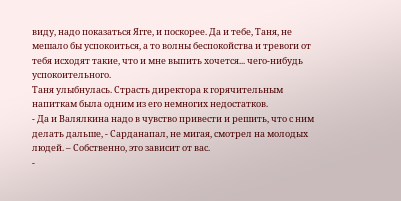виду, надо показаться Ягге, и поскорее. Да и тебе, Таня, не мешало бы успокоиться, а то волны беспокойства и тревоги от тебя исходят такие, что и мне выпить хочется... чего-нибудь успокоительного.
Таня улыбнулась. Страсть директора к горячительным напиткам была одним из его немногих недостатков.
- Да и Валялкина надо в чувство привести и решить, что с ним делать дальше, - Сарданапал, не мигая, смотрел на молодых людей. – Собственно, это зависит от вас.
-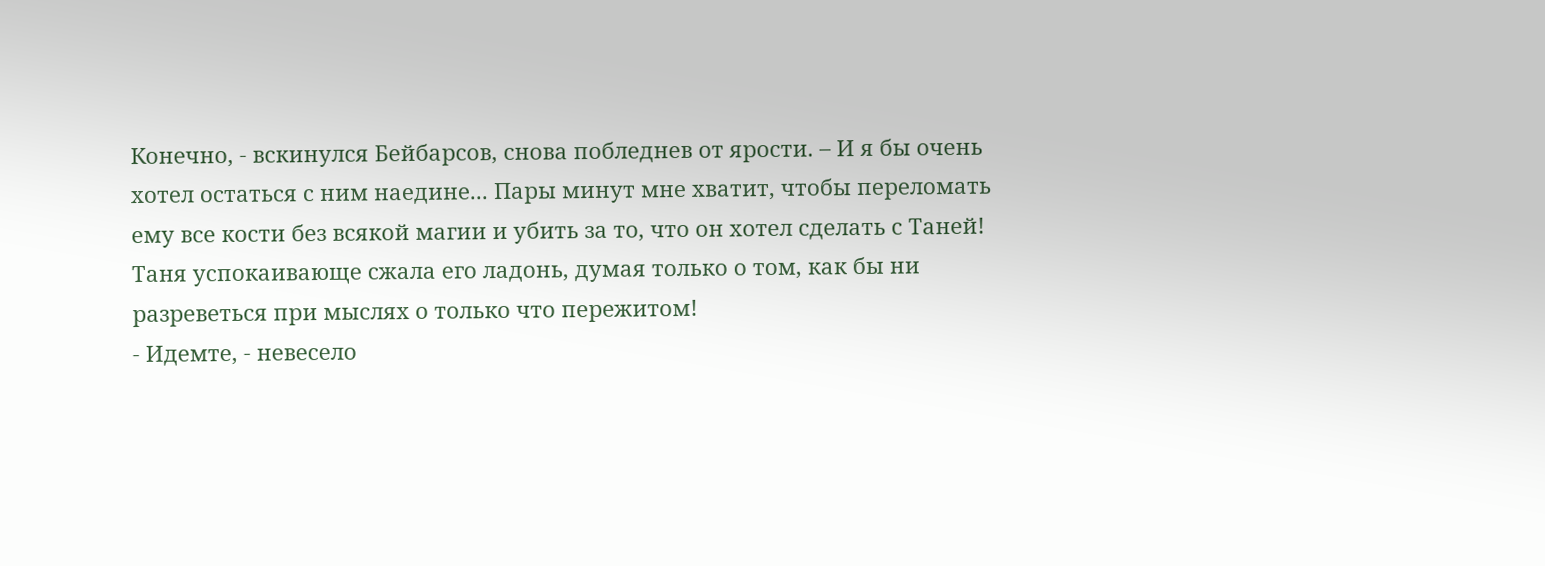Конечно, - вскинулся Бейбарсов, снова побледнев от ярости. – И я бы очень хотел остаться с ним наедине... Пары минут мне хватит, чтобы переломать ему все кости без всякой магии и убить за то, что он хотел сделать с Таней!
Таня успокаивающе сжала его ладонь, думая только о том, как бы ни разреветься при мыслях о только что пережитом!
- Идемте, - невесело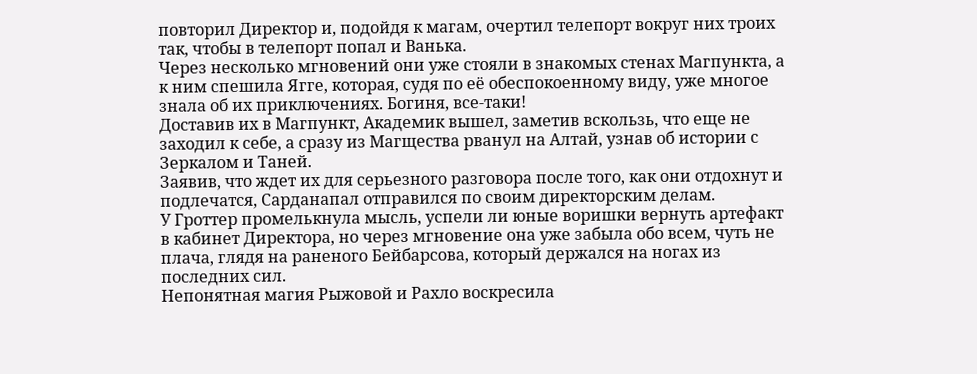повторил Директор и, подойдя к магам, очертил телепорт вокруг них троих так, чтобы в телепорт попал и Ванька.
Через несколько мгновений они уже стояли в знакомых стенах Магпункта, а к ним спешила Ягге, которая, судя по её обеспокоенному виду, уже многое знала об их приключениях. Богиня, все-таки!
Доставив их в Магпункт, Академик вышел, заметив вскользь, что еще не заходил к себе, а сразу из Магщества рванул на Алтай, узнав об истории с Зеркалом и Таней.
Заявив, что ждет их для серьезного разговора после того, как они отдохнут и подлечатся, Сарданапал отправился по своим директорским делам.
У Гроттер промелькнула мысль, успели ли юные воришки вернуть артефакт в кабинет Директора, но через мгновение она уже забыла обо всем, чуть не плача, глядя на раненого Бейбарсова, который держался на ногах из последних сил.
Непонятная магия Рыжовой и Рахло воскресила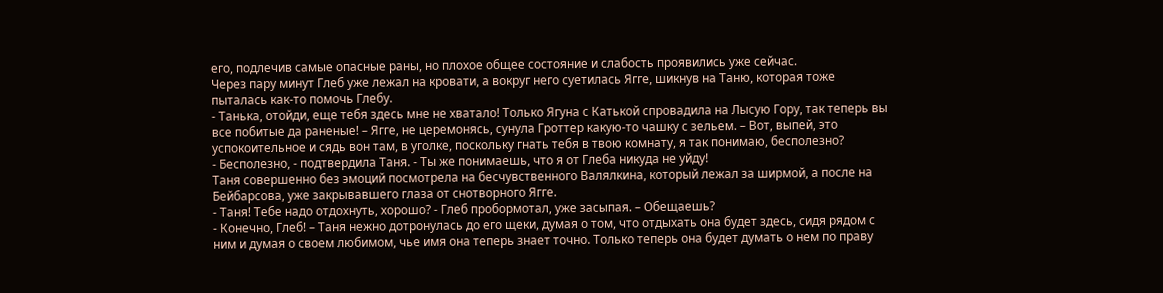его, подлечив самые опасные раны, но плохое общее состояние и слабость проявились уже сейчас.
Через пару минут Глеб уже лежал на кровати, а вокруг него суетилась Ягге, шикнув на Таню, которая тоже пыталась как-то помочь Глебу.
- Танька, отойди, еще тебя здесь мне не хватало! Только Ягуна с Катькой спровадила на Лысую Гору, так теперь вы все побитые да раненые! – Ягге, не церемонясь, сунула Гроттер какую-то чашку с зельем. – Вот, выпей, это успокоительное и сядь вон там, в уголке, поскольку гнать тебя в твою комнату, я так понимаю, бесполезно?
- Бесполезно, - подтвердила Таня. - Ты же понимаешь, что я от Глеба никуда не уйду!
Таня совершенно без эмоций посмотрела на бесчувственного Валялкина, который лежал за ширмой, а после на Бейбарсова, уже закрывавшего глаза от снотворного Ягге.
- Таня! Тебе надо отдохнуть, хорошо? - Глеб пробормотал, уже засыпая. – Обещаешь?
- Конечно, Глеб! – Таня нежно дотронулась до его щеки, думая о том, что отдыхать она будет здесь, сидя рядом с ним и думая о своем любимом, чье имя она теперь знает точно. Только теперь она будет думать о нем по праву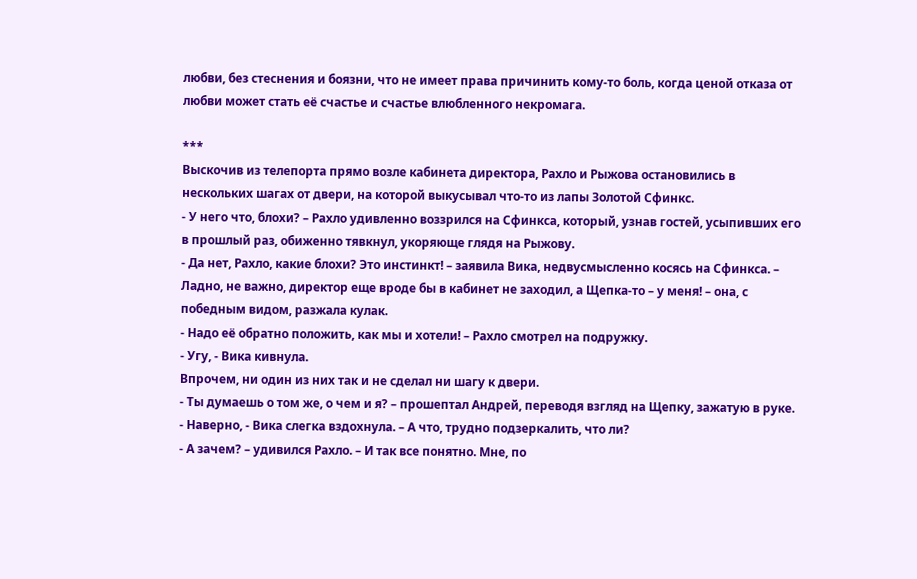любви, без стеснения и боязни, что не имеет права причинить кому-то боль, когда ценой отказа от любви может стать её счастье и счастье влюбленного некромага.

***
Выскочив из телепорта прямо возле кабинета директора, Рахло и Рыжова остановились в нескольких шагах от двери, на которой выкусывал что-то из лапы Золотой Сфинкс.
- У него что, блохи? – Рахло удивленно воззрился на Сфинкса, который, узнав гостей, усыпивших его в прошлый раз, обиженно тявкнул, укоряюще глядя на Рыжову.
- Да нет, Рахло, какие блохи? Это инстинкт! – заявила Вика, недвусмысленно косясь на Сфинкса. – Ладно, не важно, директор еще вроде бы в кабинет не заходил, а Щепка-то – у меня! – она, с победным видом, разжала кулак.
- Надо её обратно положить, как мы и хотели! – Рахло смотрел на подружку.
- Угу, - Вика кивнула.
Впрочем, ни один из них так и не сделал ни шагу к двери.
- Ты думаешь о том же, о чем и я? – прошептал Андрей, переводя взгляд на Щепку, зажатую в руке.
- Наверно, - Вика слегка вздохнула. – А что, трудно подзеркалить, что ли?
- А зачем? – удивился Рахло. – И так все понятно. Мне, по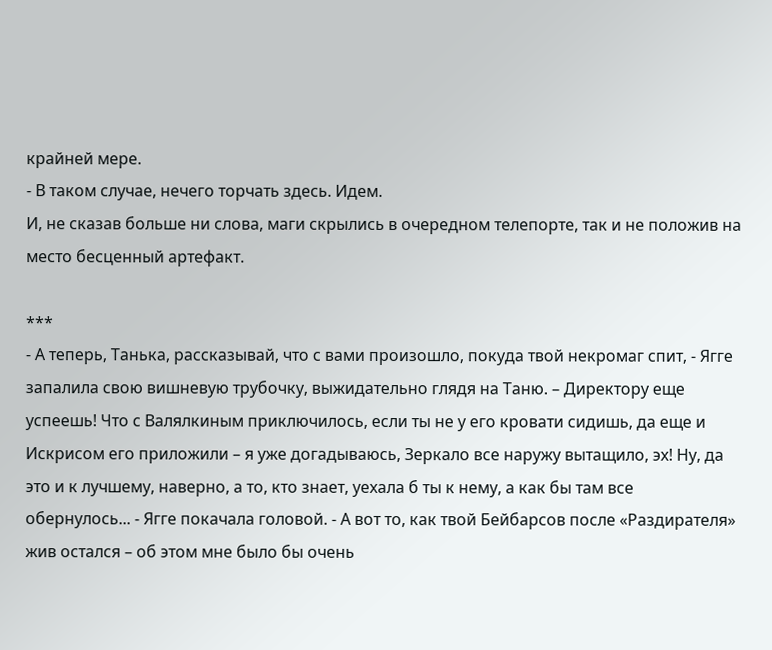крайней мере.
- В таком случае, нечего торчать здесь. Идем.
И, не сказав больше ни слова, маги скрылись в очередном телепорте, так и не положив на место бесценный артефакт.

***
- А теперь, Танька, рассказывай, что с вами произошло, покуда твой некромаг спит, - Ягге запалила свою вишневую трубочку, выжидательно глядя на Таню. – Директору еще успеешь! Что с Валялкиным приключилось, если ты не у его кровати сидишь, да еще и Искрисом его приложили – я уже догадываюсь, Зеркало все наружу вытащило, эх! Ну, да это и к лучшему, наверно, а то, кто знает, уехала б ты к нему, а как бы там все обернулось... - Ягге покачала головой. - А вот то, как твой Бейбарсов после «Раздирателя» жив остался – об этом мне было бы очень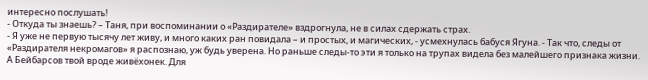интересно послушать!
- Откуда ты знаешь? – Таня, при воспоминании о «Раздирателе» вздрогнула, не в силах сдержать страх.
- Я уже не первую тысячу лет живу, и много каких ран повидала – и простых, и магических, - усмехнулась бабуся Ягуна. - Так что, следы от «Раздирателя некромагов» я распознаю, уж будь уверена. Но раньше следы-то эти я только на трупах видела без малейшего признака жизни. А Бейбарсов твой вроде живёхонек. Для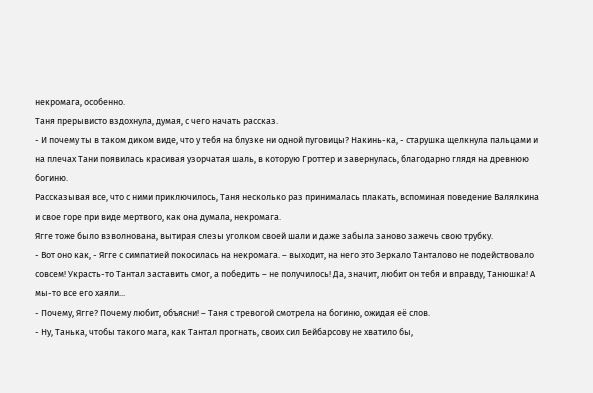некромага, особенно.
Таня прерывисто вздохнула, думая, с чего начать рассказ.
- И почему ты в таком диком виде, что у тебя на блузке ни одной пуговицы? Накинь-ка, - старушка щелкнула пальцами и на плечах Тани появилась красивая узорчатая шаль, в которую Гроттер и завернулась, благодарно глядя на древнюю богиню.
Рассказывая все, что с ними приключилось, Таня несколько раз принималась плакать, вспоминая поведение Валялкина и свое горе при виде мертвого, как она думала, некромага.
Ягге тоже было взволнована, вытирая слезы уголком своей шали и даже забыла заново зажечь свою трубку.
- Вот оно как, - Ягге с симпатией покосилась на некромага. – выходит, на него это Зеркало Танталово не подействовало совсем! Украсть-то Тантал заставить смог, а победить – не получилось! Да, значит, любит он тебя и вправду, Танюшка! А мы-то все его хаяли...
- Почему, Ягге? Почему любит, объясни! – Таня с тревогой смотрела на богиню, ожидая её слов.
- Ну, Танька, чтобы такого мага, как Тантал прогнать, своих сил Бейбарсову не хватило бы,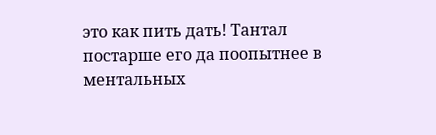это как пить дать! Тантал постарше его да поопытнее в ментальных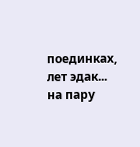поединках, лет эдак... на пару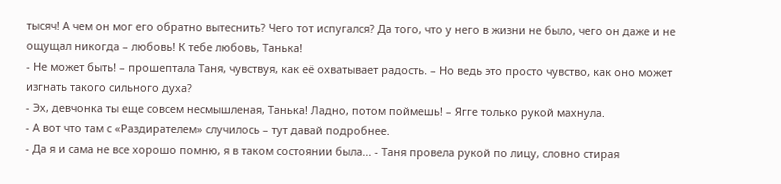тысяч! А чем он мог его обратно вытеснить? Чего тот испугался? Да того, что у него в жизни не было, чего он даже и не ощущал никогда – любовь! К тебе любовь, Танька!
- Не может быть! – прошептала Таня, чувствуя, как её охватывает радость. – Но ведь это просто чувство, как оно может изгнать такого сильного духа?
- Эх, девчонка ты еще совсем несмышленая, Танька! Ладно, потом поймешь! – Ягге только рукой махнула.
- А вот что там с «Раздирателем» случилось – тут давай подробнее.
- Да я и сама не все хорошо помню, я в таком состоянии была... - Таня провела рукой по лицу, словно стирая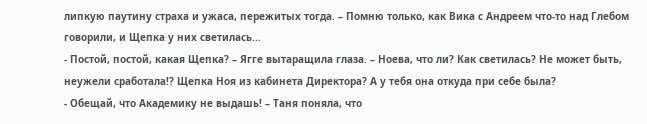липкую паутину страха и ужаса, пережитых тогда. – Помню только, как Вика с Андреем что-то над Глебом говорили, и Щепка у них светилась...
- Постой, постой, какая Щепка? – Ягге вытаращила глаза. – Ноева, что ли? Как светилась? Не может быть, неужели сработала!? Щепка Ноя из кабинета Директора? А у тебя она откуда при себе была?
- Обещай, что Академику не выдашь! – Таня поняла, что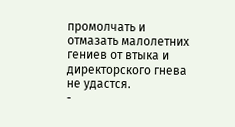промолчать и отмазать малолетних гениев от втыка и директорского гнева не удастся.
-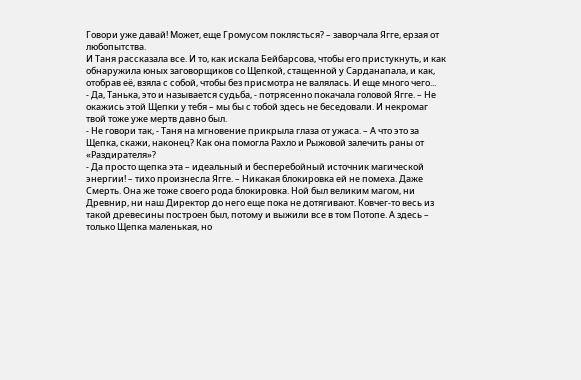Говори уже давай! Может, еще Громусом поклясться? – заворчала Ягге, ерзая от любопытства.
И Таня рассказала все. И то, как искала Бейбарсова, чтобы его пристукнуть, и как обнаружила юных заговорщиков со Щепкой, стащенной у Сарданапала, и как, отобрав её, взяла с собой, чтобы без присмотра не валялась. И еще много чего...
- Да, Танька, это и называется судьба, - потрясенно покачала головой Ягге. – Не окажись этой Щепки у тебя – мы бы с тобой здесь не беседовали. И некромаг твой тоже уже мертв давно был.
- Не говори так, - Таня на мгновение прикрыла глаза от ужаса. – А что это за Щепка, скажи, наконец? Как она помогла Рахло и Рыжовой залечить раны от «Раздирателя»?
- Да просто щепка эта – идеальный и бесперебойный источник магической энергии! – тихо произнесла Ягге. – Никакая блокировка ей не помеха. Даже Смерть. Она же тоже своего рода блокировка. Ной был великим магом, ни Древнир, ни наш Директор до него еще пока не дотягивают. Ковчег-то весь из такой древесины построен был, потому и выжили все в том Потопе. А здесь – только Щепка маленькая, но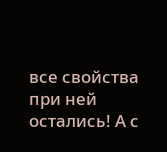все свойства при ней остались! А с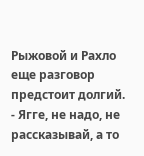Рыжовой и Рахло еще разговор предстоит долгий.
- Ягге, не надо, не рассказывай, а то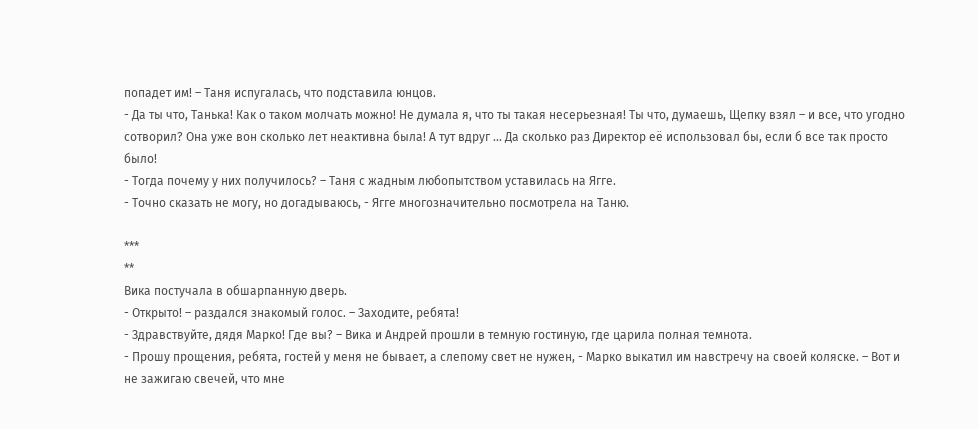попадет им! – Таня испугалась, что подставила юнцов.
- Да ты что, Танька! Как о таком молчать можно! Не думала я, что ты такая несерьезная! Ты что, думаешь, Щепку взял – и все, что угодно сотворил? Она уже вон сколько лет неактивна была! А тут вдруг ... Да сколько раз Директор её использовал бы, если б все так просто было!
- Тогда почему у них получилось? – Таня с жадным любопытством уставилась на Ягге.
- Точно сказать не могу, но догадываюсь, - Ягге многозначительно посмотрела на Таню.

***
**
Вика постучала в обшарпанную дверь.
- Открыто! – раздался знакомый голос. – Заходите, ребята!
- Здравствуйте, дядя Марко! Где вы? – Вика и Андрей прошли в темную гостиную, где царила полная темнота.
- Прошу прощения, ребята, гостей у меня не бывает, а слепому свет не нужен, - Марко выкатил им навстречу на своей коляске. – Вот и не зажигаю свечей, что мне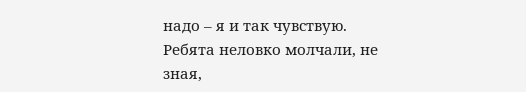надо – я и так чувствую.
Ребята неловко молчали, не зная,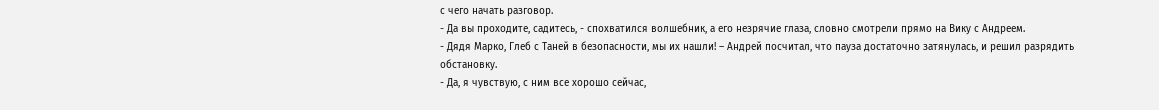с чего начать разговор.
- Да вы проходите, садитесь, - спохватился волшебник, а его незрячие глаза, словно смотрели прямо на Вику с Андреем.
- Дядя Марко, Глеб с Таней в безопасности, мы их нашли! – Андрей посчитал, что пауза достаточно затянулась, и решил разрядить обстановку.
- Да, я чувствую, с ним все хорошо сейчас,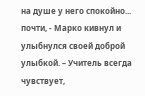на душе у него спокойно... почти, - Марко кивнул и улыбнулся своей доброй улыбкой. – Учитель всегда чувствует,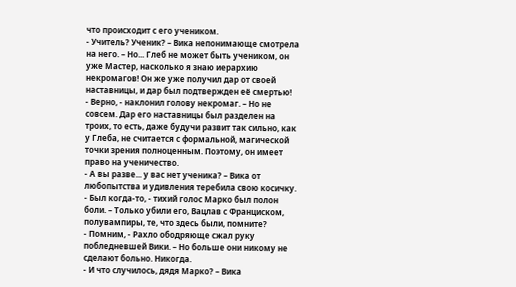что происходит с его учеником.
- Учитель? Ученик? – Вика непонимающе смотрела на него. – Но... Глеб не может быть учеником, он уже Мастер, насколько я знаю иерархию некромагов! Он же уже получил дар от своей наставницы, и дар был подтвержден её смертью!
- Верно, - наклонил голову некромаг. – Но не совсем. Дар его наставницы был разделен на троих, то есть, даже будучи развит так сильно, как у Глеба, не считается с формальной, магической точки зрения полноценным. Поэтому, он имеет право на ученичество.
- А вы разве... у вас нет ученика? – Вика от любопытства и удивления теребила свою косичку.
- Был когда-то, - тихий голос Марко был полон боли. – Только убили его, Вацлав с Франциском, полувампиры, те, что здесь были, помните?
- Помним, - Рахло ободряюще сжал руку побледневшей Вики. – Но больше они никому не сделают больно. Никогда.
- И что случилось, дядя Марко? – Вика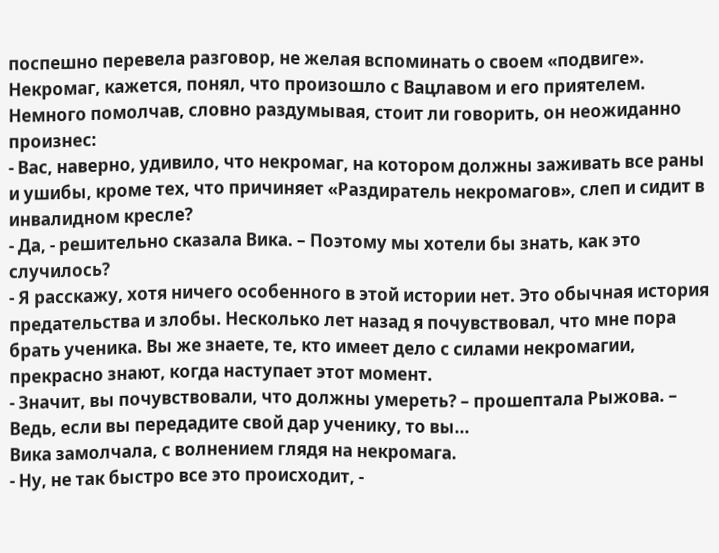поспешно перевела разговор, не желая вспоминать о своем «подвиге».
Некромаг, кажется, понял, что произошло с Вацлавом и его приятелем.
Немного помолчав, словно раздумывая, стоит ли говорить, он неожиданно произнес:
- Вас, наверно, удивило, что некромаг, на котором должны заживать все раны и ушибы, кроме тех, что причиняет «Раздиратель некромагов», слеп и сидит в инвалидном кресле?
- Да, - решительно сказала Вика. – Поэтому мы хотели бы знать, как это случилось?
- Я расскажу, хотя ничего особенного в этой истории нет. Это обычная история предательства и злобы. Несколько лет назад я почувствовал, что мне пора брать ученика. Вы же знаете, те, кто имеет дело с силами некромагии, прекрасно знают, когда наступает этот момент.
- Значит, вы почувствовали, что должны умереть? – прошептала Рыжова. – Ведь, если вы передадите свой дар ученику, то вы...
Вика замолчала, с волнением глядя на некромага.
- Ну, не так быстро все это происходит, -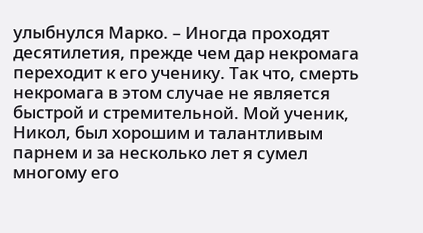улыбнулся Марко. – Иногда проходят десятилетия, прежде чем дар некромага переходит к его ученику. Так что, смерть некромага в этом случае не является быстрой и стремительной. Мой ученик, Никол, был хорошим и талантливым парнем и за несколько лет я сумел многому его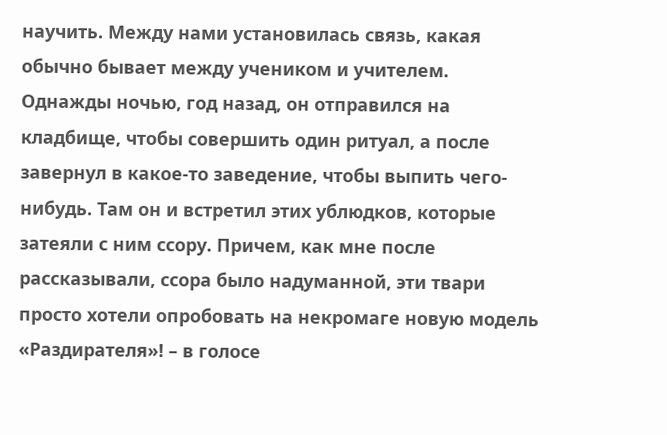научить. Между нами установилась связь, какая обычно бывает между учеником и учителем.
Однажды ночью, год назад, он отправился на кладбище, чтобы совершить один ритуал, а после завернул в какое-то заведение, чтобы выпить чего-нибудь. Там он и встретил этих ублюдков, которые затеяли с ним ссору. Причем, как мне после рассказывали, ссора было надуманной, эти твари просто хотели опробовать на некромаге новую модель «Раздирателя»! – в голосе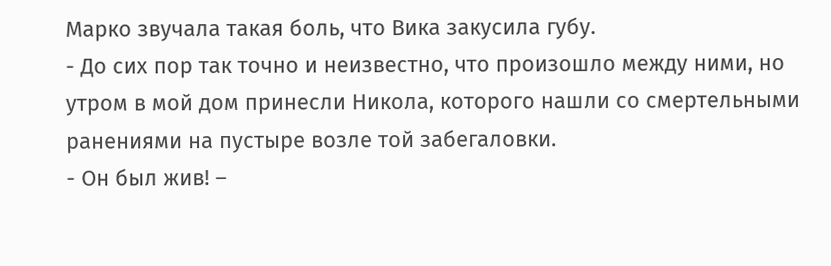Марко звучала такая боль, что Вика закусила губу.
- До сих пор так точно и неизвестно, что произошло между ними, но утром в мой дом принесли Никола, которого нашли со смертельными ранениями на пустыре возле той забегаловки.
- Он был жив! –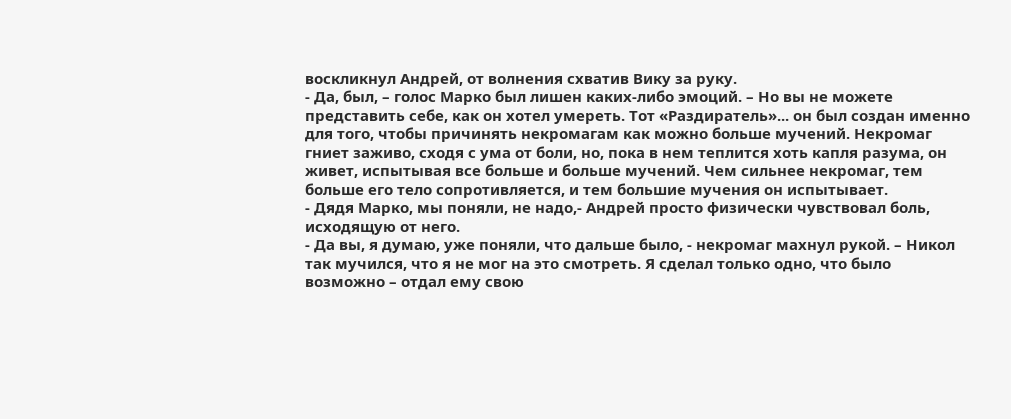воскликнул Андрей, от волнения схватив Вику за руку.
- Да, был, – голос Марко был лишен каких-либо эмоций. – Но вы не можете представить себе, как он хотел умереть. Тот «Раздиратель»... он был создан именно для того, чтобы причинять некромагам как можно больше мучений. Некромаг гниет заживо, сходя с ума от боли, но, пока в нем теплится хоть капля разума, он живет, испытывая все больше и больше мучений. Чем сильнее некромаг, тем больше его тело сопротивляется, и тем большие мучения он испытывает.
- Дядя Марко, мы поняли, не надо,- Андрей просто физически чувствовал боль, исходящую от него.
- Да вы, я думаю, уже поняли, что дальше было, - некромаг махнул рукой. – Никол так мучился, что я не мог на это смотреть. Я сделал только одно, что было возможно – отдал ему свою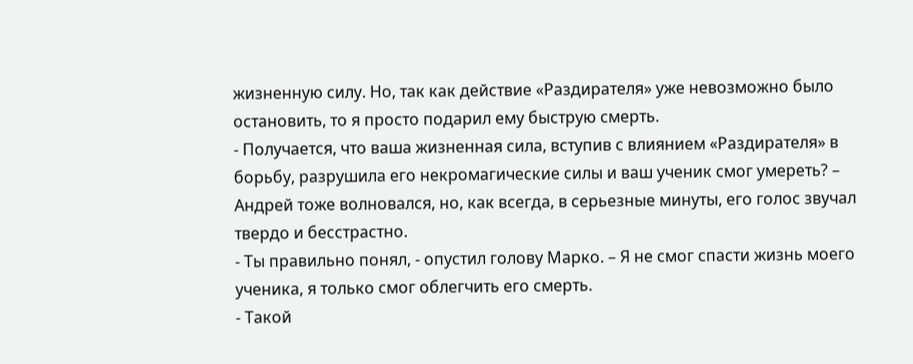жизненную силу. Но, так как действие «Раздирателя» уже невозможно было остановить, то я просто подарил ему быструю смерть.
- Получается, что ваша жизненная сила, вступив с влиянием «Раздирателя» в борьбу, разрушила его некромагические силы и ваш ученик смог умереть? – Андрей тоже волновался, но, как всегда, в серьезные минуты, его голос звучал твердо и бесстрастно.
- Ты правильно понял, - опустил голову Марко. – Я не смог спасти жизнь моего ученика, я только смог облегчить его смерть.
- Такой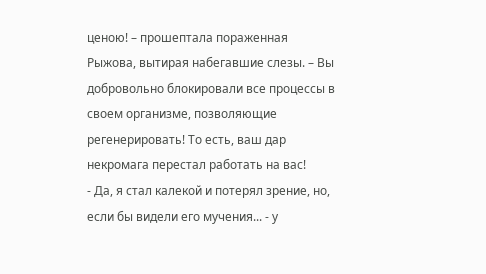ценою! – прошептала пораженная Рыжова, вытирая набегавшие слезы. – Вы добровольно блокировали все процессы в своем организме, позволяющие регенерировать! То есть, ваш дар некромага перестал работать на вас!
- Да, я стал калекой и потерял зрение, но, если бы видели его мучения... - у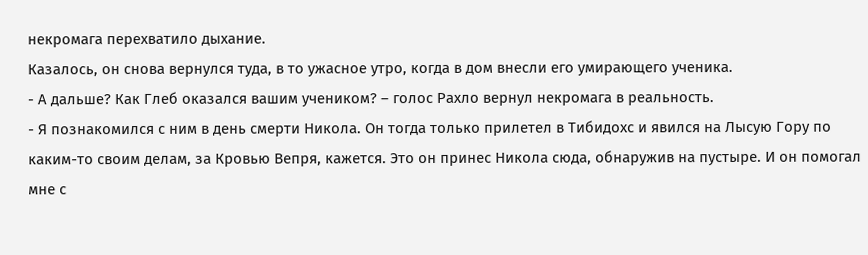некромага перехватило дыхание.
Казалось, он снова вернулся туда, в то ужасное утро, когда в дом внесли его умирающего ученика.
- А дальше? Как Глеб оказался вашим учеником? – голос Рахло вернул некромага в реальность.
- Я познакомился с ним в день смерти Никола. Он тогда только прилетел в Тибидохс и явился на Лысую Гору по каким-то своим делам, за Кровью Вепря, кажется. Это он принес Никола сюда, обнаружив на пустыре. И он помогал мне с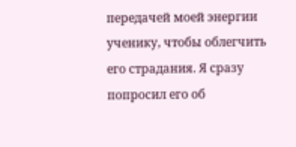передачей моей энергии ученику, чтобы облегчить его страдания. Я сразу попросил его об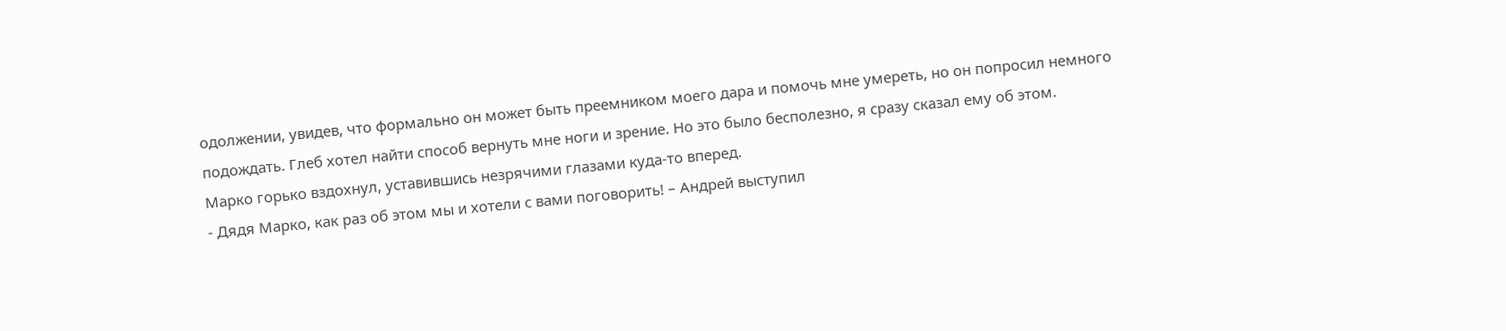одолжении, увидев, что формально он может быть преемником моего дара и помочь мне умереть, но он попросил немного подождать. Глеб хотел найти способ вернуть мне ноги и зрение. Но это было бесполезно, я сразу сказал ему об этом.
Марко горько вздохнул, уставившись незрячими глазами куда-то вперед.
- Дядя Марко, как раз об этом мы и хотели с вами поговорить! – Андрей выступил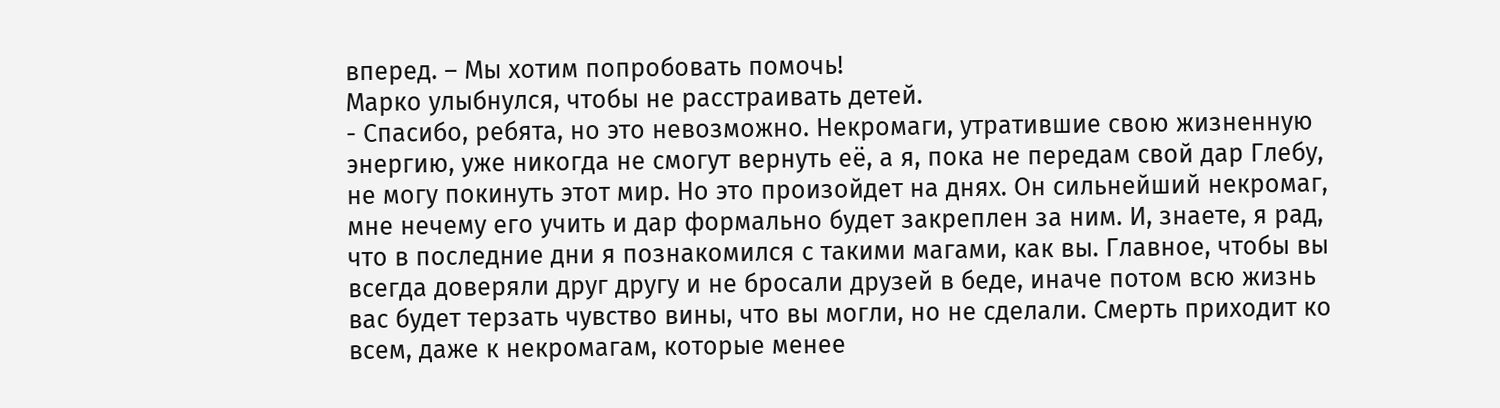вперед. – Мы хотим попробовать помочь!
Марко улыбнулся, чтобы не расстраивать детей.
- Спасибо, ребята, но это невозможно. Некромаги, утратившие свою жизненную энергию, уже никогда не смогут вернуть её, а я, пока не передам свой дар Глебу, не могу покинуть этот мир. Но это произойдет на днях. Он сильнейший некромаг, мне нечему его учить и дар формально будет закреплен за ним. И, знаете, я рад, что в последние дни я познакомился с такими магами, как вы. Главное, чтобы вы всегда доверяли друг другу и не бросали друзей в беде, иначе потом всю жизнь вас будет терзать чувство вины, что вы могли, но не сделали. Смерть приходит ко всем, даже к некромагам, которые менее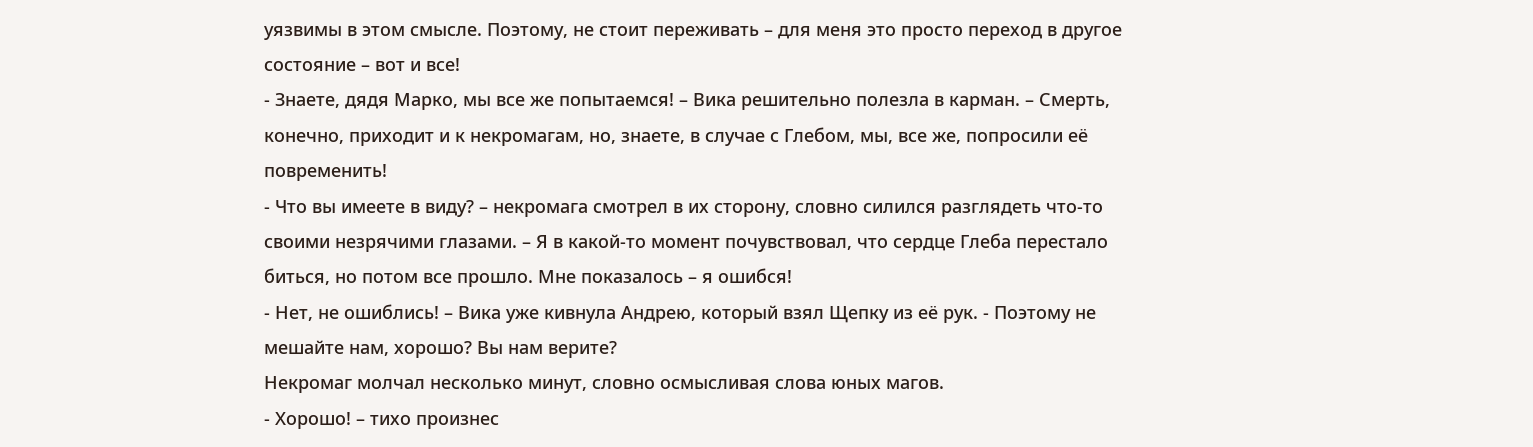уязвимы в этом смысле. Поэтому, не стоит переживать – для меня это просто переход в другое состояние – вот и все!
- Знаете, дядя Марко, мы все же попытаемся! – Вика решительно полезла в карман. – Смерть, конечно, приходит и к некромагам, но, знаете, в случае с Глебом, мы, все же, попросили её повременить!
- Что вы имеете в виду? – некромага смотрел в их сторону, словно силился разглядеть что-то своими незрячими глазами. – Я в какой-то момент почувствовал, что сердце Глеба перестало биться, но потом все прошло. Мне показалось – я ошибся!
- Нет, не ошиблись! – Вика уже кивнула Андрею, который взял Щепку из её рук. - Поэтому не мешайте нам, хорошо? Вы нам верите?
Некромаг молчал несколько минут, словно осмысливая слова юных магов.
- Хорошо! – тихо произнес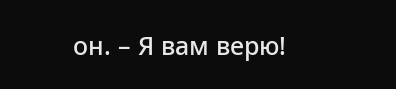он. – Я вам верю!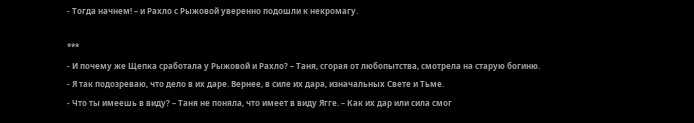- Тогда начнем! – и Рахло с Рыжовой уверенно подошли к некромагу.

***
- И почему же Щепка сработала у Рыжовой и Рахло? – Таня, сгорая от любопытства, смотрела на старую богиню.
- Я так подозреваю, что дело в их даре. Вернее, в силе их дара, изначальных Свете и Тьме.
- Что ты имеешь в виду? – Таня не поняла, что имеет в виду Ягге. – Как их дар или сила смог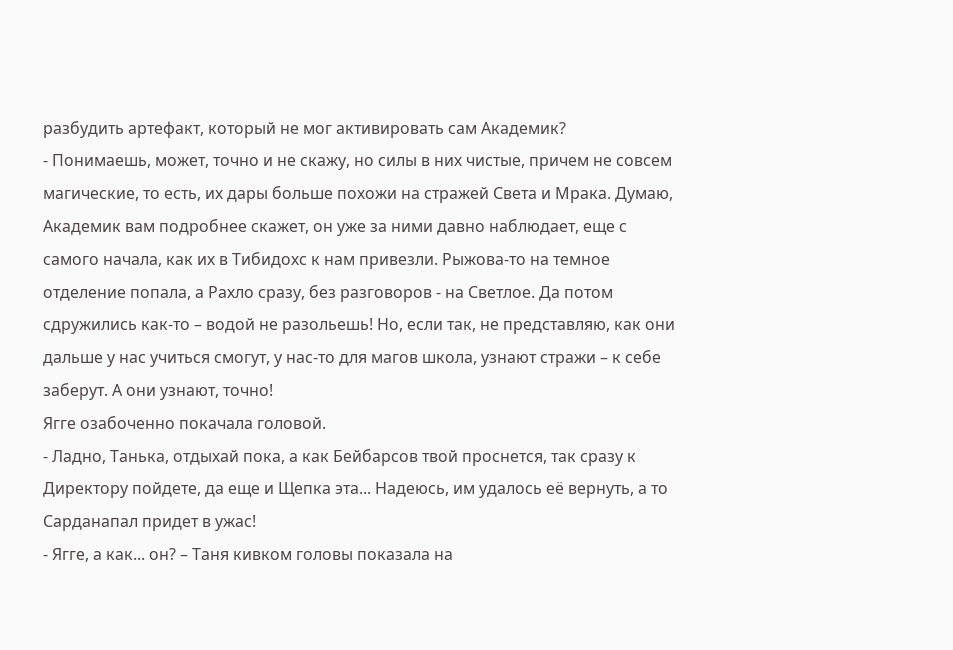разбудить артефакт, который не мог активировать сам Академик?
- Понимаешь, может, точно и не скажу, но силы в них чистые, причем не совсем магические, то есть, их дары больше похожи на стражей Света и Мрака. Думаю, Академик вам подробнее скажет, он уже за ними давно наблюдает, еще с самого начала, как их в Тибидохс к нам привезли. Рыжова-то на темное отделение попала, а Рахло сразу, без разговоров - на Светлое. Да потом сдружились как-то – водой не разольешь! Но, если так, не представляю, как они дальше у нас учиться смогут, у нас-то для магов школа, узнают стражи – к себе заберут. А они узнают, точно!
Ягге озабоченно покачала головой.
- Ладно, Танька, отдыхай пока, а как Бейбарсов твой проснется, так сразу к Директору пойдете, да еще и Щепка эта... Надеюсь, им удалось её вернуть, а то Сарданапал придет в ужас!
- Ягге, а как... он? – Таня кивком головы показала на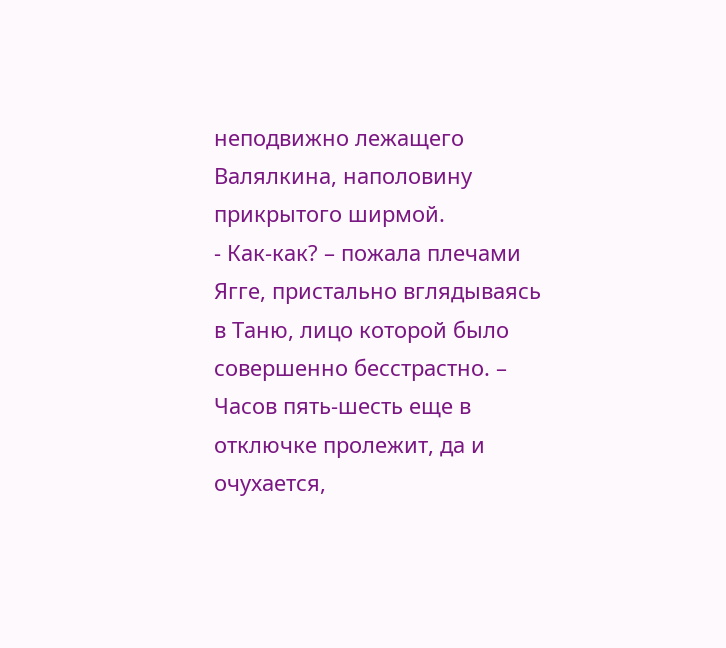неподвижно лежащего Валялкина, наполовину прикрытого ширмой.
- Как-как? – пожала плечами Ягге, пристально вглядываясь в Таню, лицо которой было совершенно бесстрастно. – Часов пять-шесть еще в отключке пролежит, да и очухается,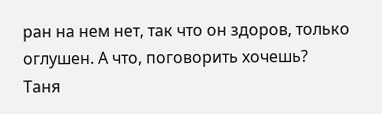ран на нем нет, так что он здоров, только оглушен. А что, поговорить хочешь?
Таня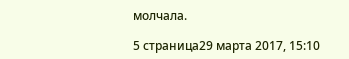молчала.

5 страница29 марта 2017, 15:10